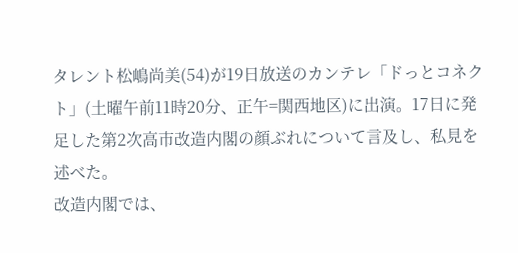タレント松嶋尚美(54)が19日放送のカンテレ「ドっとコネクト」(土曜午前11時20分、正午=関西地区)に出演。17日に発足した第2次高市改造内閣の顔ぶれについて言及し、私見を述べた。
改造内閣では、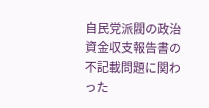自民党派閥の政治資金収支報告書の不記載問題に関わった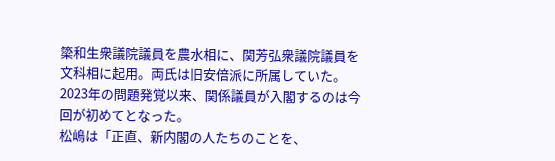簗和生衆議院議員を農水相に、関芳弘衆議院議員を文科相に起用。両氏は旧安倍派に所属していた。2023年の問題発覚以来、関係議員が入閣するのは今回が初めてとなった。
松嶋は「正直、新内閣の人たちのことを、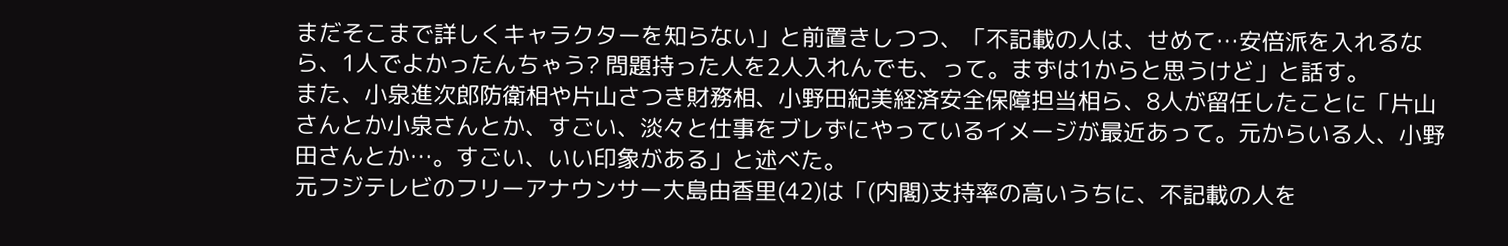まだそこまで詳しくキャラクターを知らない」と前置きしつつ、「不記載の人は、せめて…安倍派を入れるなら、1人でよかったんちゃう? 問題持った人を2人入れんでも、って。まずは1からと思うけど」と話す。
また、小泉進次郎防衛相や片山さつき財務相、小野田紀美経済安全保障担当相ら、8人が留任したことに「片山さんとか小泉さんとか、すごい、淡々と仕事をブレずにやっているイメージが最近あって。元からいる人、小野田さんとか…。すごい、いい印象がある」と述べた。
元フジテレビのフリーアナウンサー大島由香里(42)は「(内閣)支持率の高いうちに、不記載の人を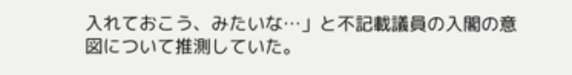入れておこう、みたいな…」と不記載議員の入閣の意図について推測していた。